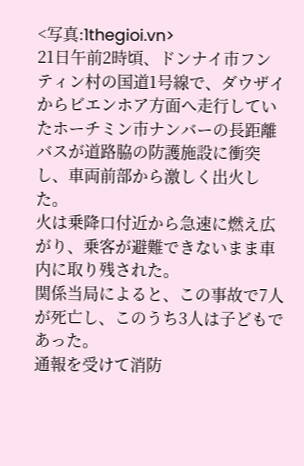<写真:1thegioi.vn>
21日午前2時頃、ドンナイ市フンティン村の国道1号線で、ダウザイからビエンホア方面へ走行していたホーチミン市ナンバーの長距離バスが道路脇の防護施設に衝突し、車両前部から激しく出火した。
火は乗降口付近から急速に燃え広がり、乗客が避難できないまま車内に取り残された。
関係当局によると、この事故で7人が死亡し、このうち3人は子どもであった。
通報を受けて消防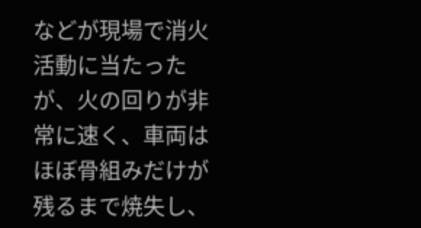などが現場で消火活動に当たったが、火の回りが非常に速く、車両はほぼ骨組みだけが残るまで焼失し、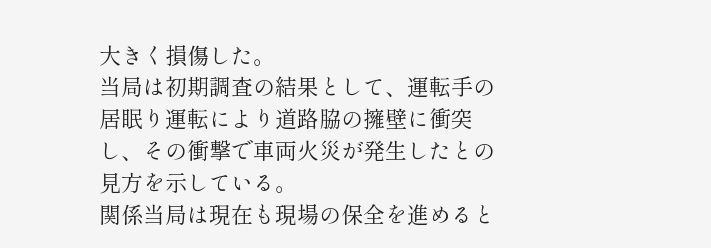大きく損傷した。
当局は初期調査の結果として、運転手の居眠り運転により道路脇の擁壁に衝突し、その衝撃で車両火災が発生したとの見方を示している。
関係当局は現在も現場の保全を進めると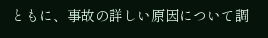ともに、事故の詳しい原因について調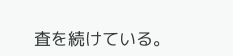査を続けている。